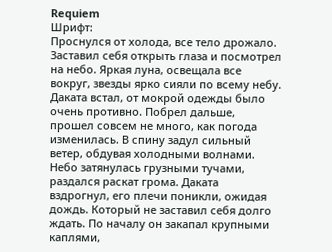Requiem
Шрифт:
Проснулся от холода, все тело дрожало. Заставил себя открыть глаза и посмотрел на небо. Яркая луна, освещала все вокруг, звезды ярко сияли по всему небу. Даката встал, от мокрой одежды было очень противно. Побрел дальше, прошел совсем не много, как погода изменилась. В спину задул сильный ветер, обдувая холодными волнами. Небо затянулась грузными тучами, раздался раскат грома. Даката вздрогнул, его плечи поникли, ожидая дождь. Который не заставил себя долго ждать. По началу он закапал крупными каплями,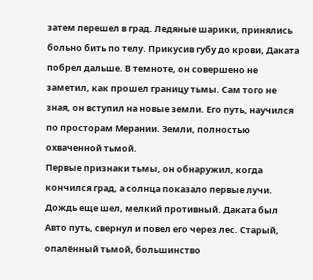затем перешел в град. Ледяные шарики, принялись больно бить по телу. Прикусив губу до крови, Даката побрел дальше. В темноте, он совершено не заметил, как прошел границу тьмы. Сам того не зная, он вступил на новые земли. Его путь, научился по просторам Мерании. Земли, полностью охваченной тьмой.
Первые признаки тьмы, он обнаружил, когда кончился град, а солнца показало первые лучи. Дождь еще шел, мелкий противный. Даката был
Авто путь, свернул и повел его через лес. Старый, опалённый тьмой, большинство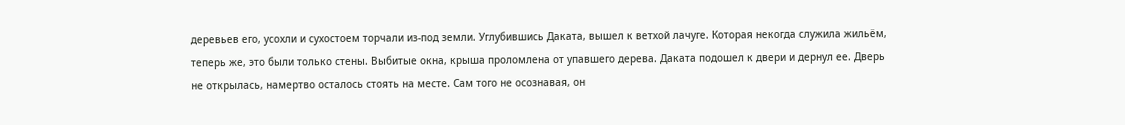деревьев его, усохли и сухостоем торчали из-под земли. Углубившись Даката, вышел к ветхой лачуге. Которая некогда служила жильём, теперь же, это были только стены. Выбитые окна, крыша проломлена от упавшего дерева. Даката подошел к двери и дернул ее. Дверь не открылась, намертво осталось стоять на месте. Сам того не осознавая, он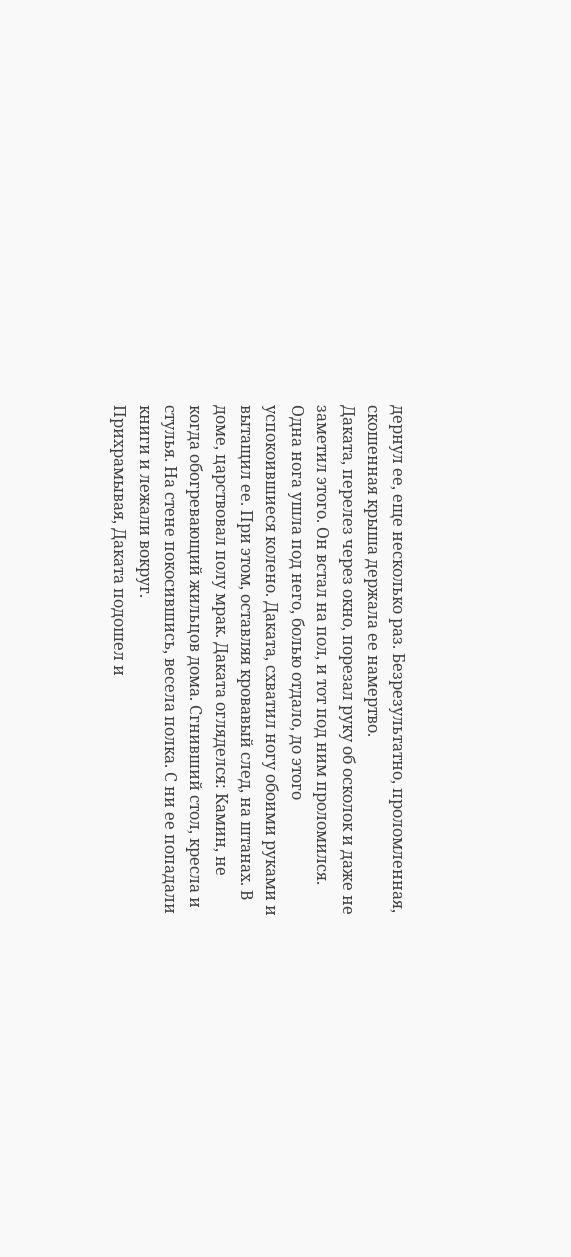дернул ее, еще несколько раз. Безрезультатно, проломленная, скошенная крыша держала ее намертво.
Даката, перелез через окно, порезал руку об осколок и даже не заметил этого. Он встал на пол, и тот под ним проломился. Одна нога ушла под него, болью отдало, до этого успокоившиеся колено. Даката, схватил ногу обоими руками и вытащил ее. При этом, оставляя кровавый след, на штанах. В доме, царствовал полу мрак. Даката огляделся: Камин, не когда обогревающий жильцов дома. Сгнивший стол, кресла и стулья. На стене покосившись, весела полка. С ни ее попадали книги и лежали вокруг.
Прихрамывая, Даката подошел и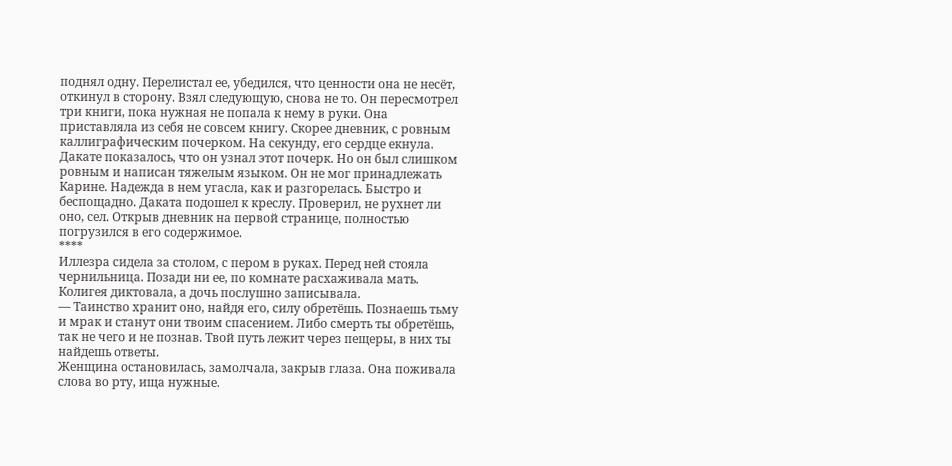поднял одну. Перелистал ее, убедился, что ценности она не несёт, откинул в сторону. Взял следующую, снова не то. Он пересмотрел три книги, пока нужная не попала к нему в руки. Она приставляла из себя не совсем книгу. Скорее дневник, с ровным каллиграфическим почерком. На секунду, его сердце екнула. Дакате показалось, что он узнал этот почерк. Но он был слишком ровным и написан тяжелым языком. Он не мог принадлежать Карине. Надежда в нем угасла, как и разгорелась. Быстро и беспощадно. Даката подошел к креслу. Проверил, не рухнет ли оно, сел. Открыв дневник на первой странице, полностью погрузился в его содержимое.
****
Иллезра сидела за столом, с пером в руках. Перед ней стояла чернильница. Позади ни ее, по комнате расхаживала мать. Колигея диктовала, а дочь послушно записывала.
— Таинство хранит оно, найдя его, силу обретёшь. Познаешь тьму и мрак и станут они твоим спасением. Либо смерть ты обретёшь, так не чего и не познав. Твой путь лежит через пещеры, в них ты найдешь ответы.
Женщина остановилась, замолчала, закрыв глаза. Она поживала слова во рту, ища нужные.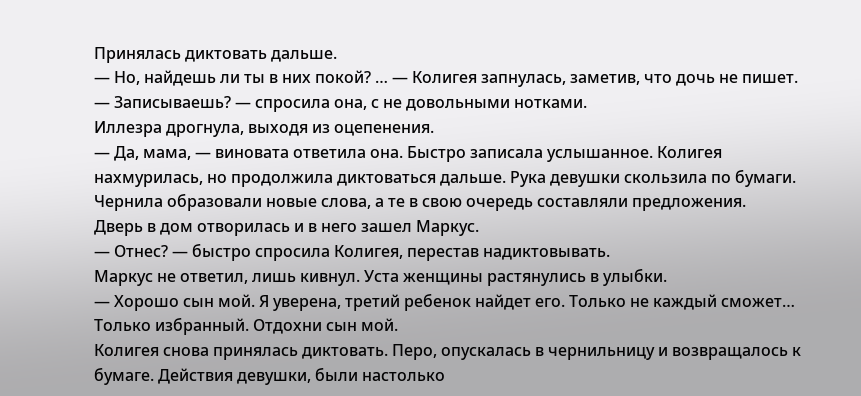Принялась диктовать дальше.
— Но, найдешь ли ты в них покой? … — Колигея запнулась, заметив, что дочь не пишет.
— Записываешь? — спросила она, с не довольными нотками.
Иллезра дрогнула, выходя из оцепенения.
— Да, мама, — виновата ответила она. Быстро записала услышанное. Колигея нахмурилась, но продолжила диктоваться дальше. Рука девушки скользила по бумаги. Чернила образовали новые слова, а те в свою очередь составляли предложения.
Дверь в дом отворилась и в него зашел Маркус.
— Отнес? — быстро спросила Колигея, перестав надиктовывать.
Маркус не ответил, лишь кивнул. Уста женщины растянулись в улыбки.
— Хорошо сын мой. Я уверена, третий ребенок найдет его. Только не каждый сможет… Только избранный. Отдохни сын мой.
Колигея снова принялась диктовать. Перо, опускалась в чернильницу и возвращалось к бумаге. Действия девушки, были настолько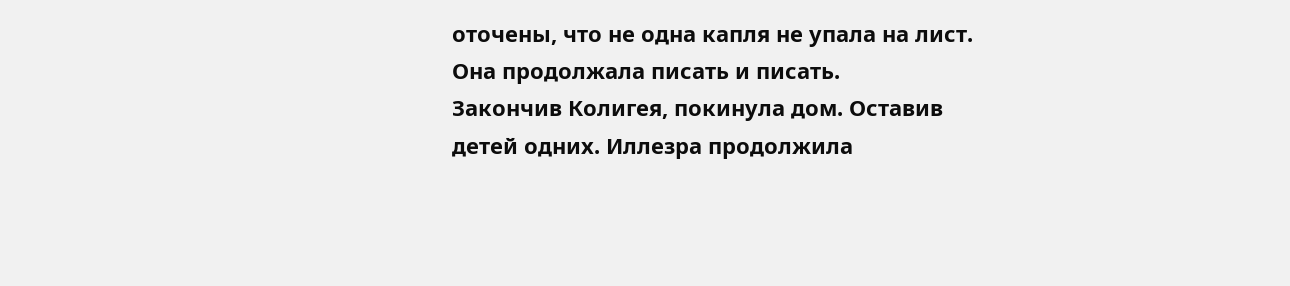оточены, что не одна капля не упала на лист. Она продолжала писать и писать.
Закончив Колигея, покинула дом. Оставив детей одних. Иллезра продолжила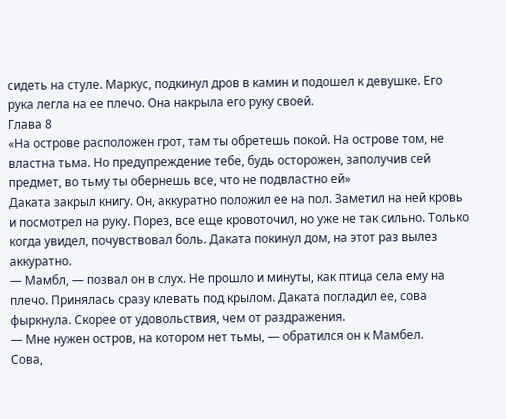сидеть на стуле. Маркус, подкинул дров в камин и подошел к девушке. Его рука легла на ее плечо. Она накрыла его руку своей.
Глава 8
«На острове расположен грот, там ты обретешь покой. На острове том, не властна тьма. Но предупреждение тебе, будь осторожен, заполучив сей предмет, во тьму ты обернешь все, что не подвластно ей»
Даката закрыл книгу. Он, аккуратно положил ее на пол. Заметил на ней кровь и посмотрел на руку. Порез, все еще кровоточил, но уже не так сильно. Только когда увидел, почувствовал боль. Даката покинул дом, на этот раз вылез аккуратно.
— Мамбл, — позвал он в слух. Не прошло и минуты, как птица села ему на плечо. Принялась сразу клевать под крылом. Даката погладил ее, сова фыркнула. Скорее от удовольствия, чем от раздражения.
— Мне нужен остров, на котором нет тьмы, — обратился он к Мамбел.
Сова,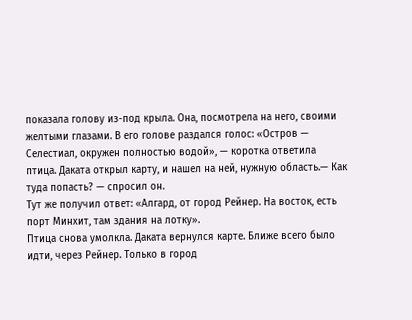показала голову из-под крыла. Она, посмотрела на него, своими желтыми глазами. В его голове раздался голос: «Остров — Селестиал, окружен полностью водой», — коротка ответила
птица. Даката открыл карту, и нашел на ней, нужную область.— Как туда попасть? — спросил он.
Тут же получил ответ: «Алгард, от город Рейнер. На восток, есть порт Минхит, там здания на лотку».
Птица снова умолкла. Даката вернулся карте. Ближе всего было идти, через Рейнер. Только в город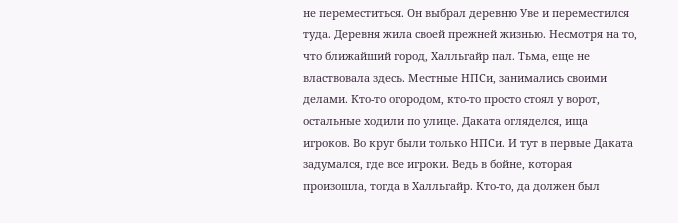не переместиться. Он выбрал деревню Уве и переместился туда. Деревня жила своей прежней жизнью. Несмотря на то, что ближайший город, Халльгайр пал. Тьма, еще не властвовала здесь. Местные НПСи, занимались своими делами. Кто-то огородом, кто-то просто стоял у ворот, остальные ходили по улице. Даката огляделся, ища игроков. Во круг были только НПСи. И тут в первые Даката задумался, где все игроки. Ведь в бойне, которая произошла, тогда в Халльгайр. Кто-то, да должен был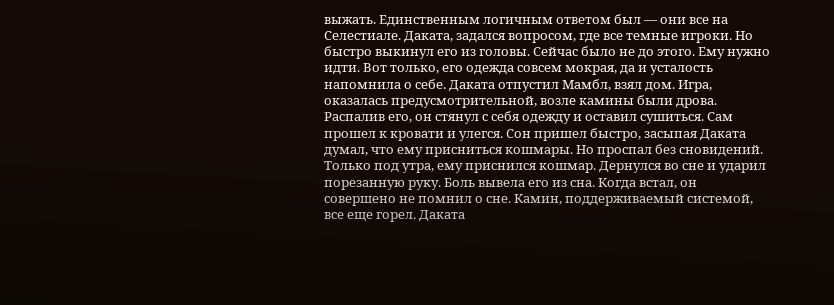выжать. Единственным логичным ответом был — они все на Селестиале. Даката, задался вопросом, где все темные игроки. Но быстро выкинул его из головы. Сейчас было не до этого. Ему нужно идти. Вот только, его одежда совсем мокрая, да и усталость напомнила о себе. Даката отпустил Мамбл, взял дом. Игра, оказалась предусмотрительной, возле камины были дрова. Распалив его, он стянул с себя одежду и оставил сушиться. Сам прошел к кровати и улегся. Сон пришел быстро, засыпая Даката думал, что ему присниться кошмары. Но проспал без сновидений. Только под утра, ему приснился кошмар. Дернулся во сне и ударил порезанную руку. Боль вывела его из сна. Когда встал, он совершено не помнил о сне. Камин, поддерживаемый системой, все еще горел. Даката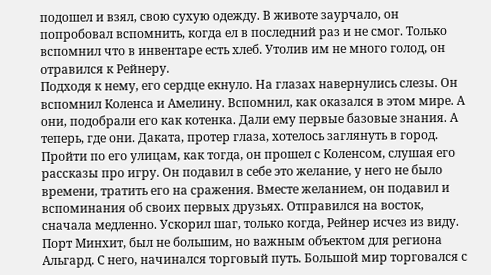подошел и взял, свою сухую одежду. В животе заурчало, он попробовал вспомнить, когда ел в последний раз и не смог. Только вспомнил что в инвентаре есть хлеб. Утолив им не много голод, он отравился к Рейнеру.
Подходя к нему, его сердце екнуло. На глазах навернулись слезы. Он вспомнил Коленса и Амелину. Вспомнил, как оказался в этом мире. А они, подобрали его как котенка. Дали ему первые базовые знания. А теперь, где они. Даката, протер глаза, хотелось заглянуть в город. Пройти по его улицам, как тогда, он прошел с Коленсом, слушая его рассказы про игру. Он подавил в себе это желание, у него не было времени, тратить его на сражения. Вместе желанием, он подавил и вспоминания об своих первых друзьях. Отправился на восток, сначала медленно. Ускорил шаг, только когда, Рейнер исчез из виду.
Порт Минхит, был не большим, но важным объектом для региона Альгард. С него, начинался торговый путь. Большой мир торговался с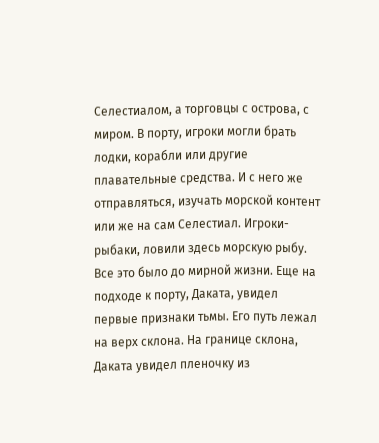Селестиалом, а торговцы с острова, с миром. В порту, игроки могли брать лодки, корабли или другие плавательные средства. И с него же отправляться, изучать морской контент или же на сам Селестиал. Игроки-рыбаки, ловили здесь морскую рыбу.
Все это было до мирной жизни. Еще на подходе к порту, Даката, увидел первые признаки тьмы. Его путь лежал на верх склона. На границе склона, Даката увидел пленочку из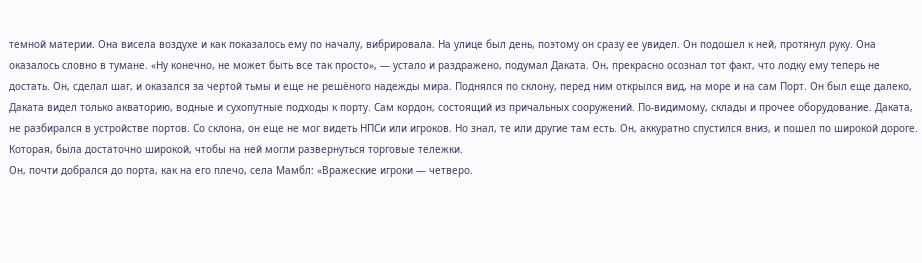темной материи. Она висела воздухе и как показалось ему по началу, вибрировала. На улице был день, поэтому он сразу ее увидел. Он подошел к ней, протянул руку. Она оказалось словно в тумане. «Ну конечно, не может быть все так просто», — устало и раздражено, подумал Даката. Он, прекрасно осознал тот факт, что лодку ему теперь не достать. Он, сделал шаг, и оказался за чертой тьмы и еще не решёного надежды мира. Поднялся по склону, перед ним открылся вид, на море и на сам Порт. Он был еще далеко, Даката видел только акваторию, водные и сухопутные подходы к порту. Сам кордон, состоящий из причальных сооружений. По-видимому, склады и прочее оборудование. Даката, не разбирался в устройстве портов. Со склона, он еще не мог видеть НПСи или игроков. Но знал, те или другие там есть. Он, аккуратно спустился вниз, и пошел по широкой дороге. Которая, была достаточно широкой, чтобы на ней могли развернуться торговые тележки.
Он, почти добрался до порта, как на его плечо, села Мамбл: «Вражеские игроки — четверо.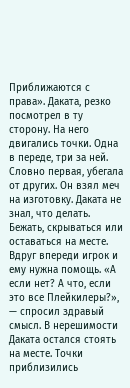Приближаются с права». Даката, резко посмотрел в ту сторону. На него двигались точки. Одна в переде, три за ней. Словно первая, убегала от других. Он взял меч на изготовку. Даката не знал, что делать. Бежать, скрываться или оставаться на месте. Вдруг впереди игрок и ему нужна помощь. «А если нет? А что, если это все Плейкилеры?», — спросил здравый смысл. В нерешимости Даката остался стоять на месте. Точки приблизились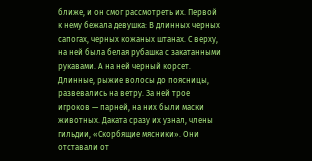ближе, и он смог рассмотреть их. Первой к нему бежала девушка: В длинных черных сапогах, черных кожаных штанах. С верху, на ней была белая рубашка с закатанными рукавами. А на ней черный корсет. Длинные, рыжие волосы до поясницы, развевались на ветру. За ней трое игроков — парней, на них были маски животных. Даката сразу их узнал, члены гильдии, «Скорбящие мясники». Они отставали от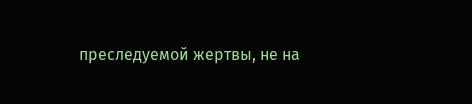преследуемой жертвы, не на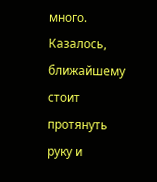много. Казалось, ближайшему стоит протянуть руку и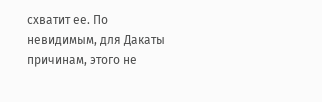схватит ее. По невидимым, для Дакаты причинам, этого не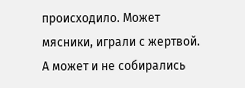происходило. Может мясники, играли с жертвой. А может и не собирались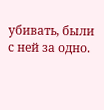убивать, были с ней за одно.